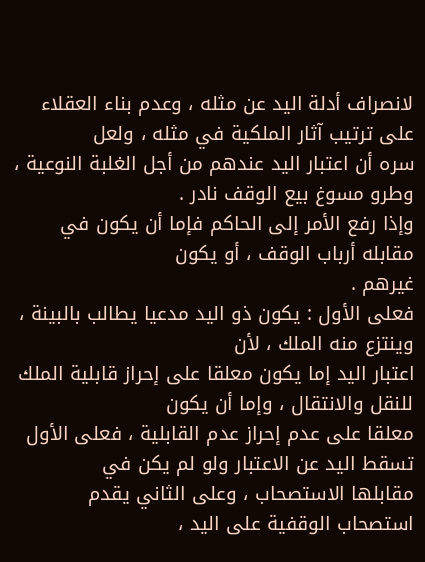لانصراف أدلة اليد عن مثله ، وعدم بناء العقلاء على ترتيب آثار الملكية في مثله ، ولعل
سره أن اعتبار اليد عندهم من أجل الغلبة النوعية ، وطرو مسوغ بيع الوقف نادر .
وإذا رفع الأمر إلى الحاكم فإما أن يكون في مقابله أرباب الوقف ، أو يكون
غيرهم .
فعلى الأول : يكون ذو اليد مدعيا يطالب بالبينة ، وينتزع منه الملك ، لأن
اعتبار اليد إما يكون معلقا على إحراز قابلية الملك للنقل والانتقال ، وإما أن يكون
معلقا على عدم إحراز عدم القابلية ، فعلى الأول تسقط اليد عن الاعتبار ولو لم يكن في
مقابلها الاستصحاب ، وعلى الثاني يقدم استصحاب الوقفية على اليد ،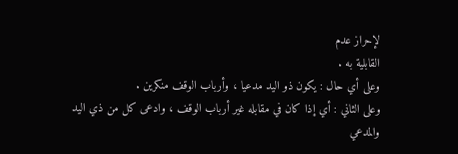لإحراز عدم
القابلية به .
وعلى أي حال : يكون ذو اليد مدعيا ، وأرباب الوقف منكرين .
وعلى الثاني : أي إذا كان في مقابله غير أرباب الوقف ، وادعى كل من ذي اليد
والمدعي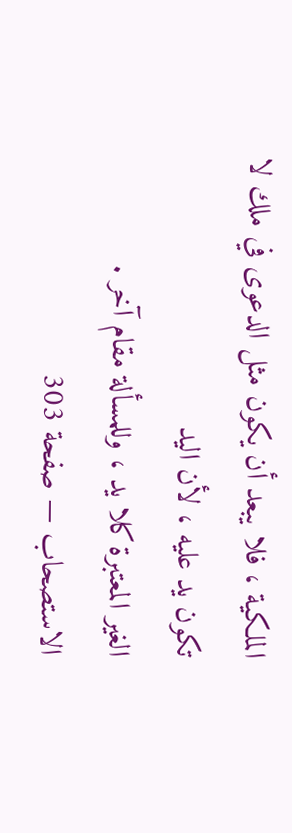الملكية ، فلا يبعد أن يكون مثل الدعوى في ملك لا تكون يد عليه ، لأن اليد
الغير المعتبرة كلا يد ، وللمسألة مقام آخر .
الاستصحاب — صفحة 303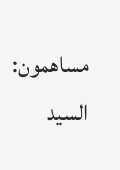مساهمون: السيد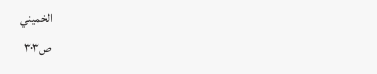الخميني
ص٣٠٣